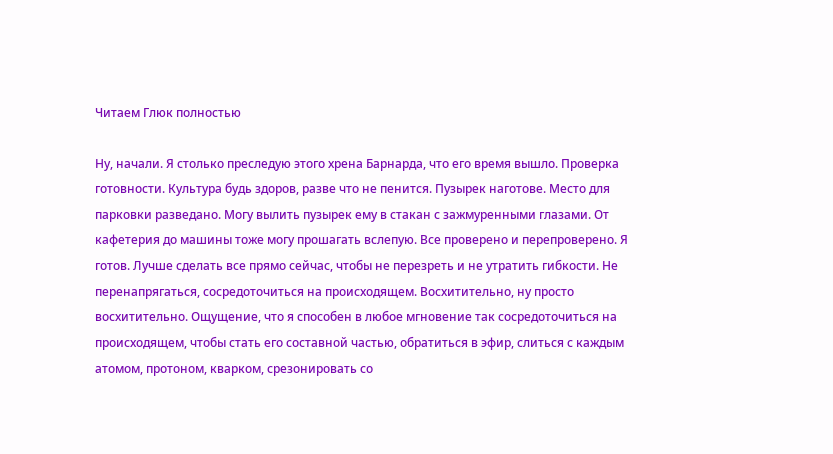Читаем Глюк полностью

Ну, начали. Я столько преследую этого хрена Барнарда, что его время вышло. Проверка готовности. Культура будь здоров, разве что не пенится. Пузырек наготове. Место для парковки разведано. Могу вылить пузырек ему в стакан с зажмуренными глазами. От кафетерия до машины тоже могу прошагать вслепую. Все проверено и перепроверено. Я готов. Лучше сделать все прямо сейчас, чтобы не перезреть и не утратить гибкости. Не перенапрягаться, сосредоточиться на происходящем. Восхитительно, ну просто восхитительно. Ощущение, что я способен в любое мгновение так сосредоточиться на происходящем, чтобы стать его составной частью, обратиться в эфир, слиться с каждым атомом, протоном, кварком, срезонировать со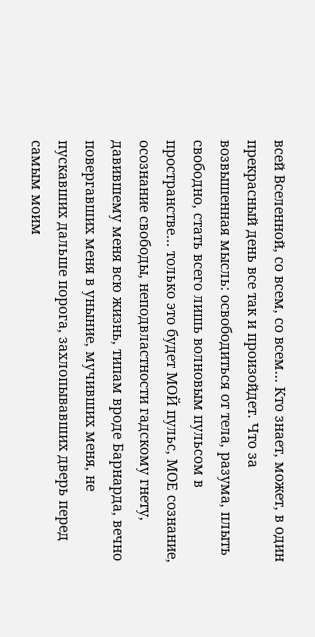всей Вселенной, со всем, со всем… Кто знает, может, в один прекрасный день все так и произойдет. Что за возвышенная мысль: освободиться от тела, разума, плыть свободно, стать всего лишь волновым пульсом в пространстве… только это будет МОЙ пульс, МОЕ сознание, осознание свободы, неподвластности гадскому гнету, давившему меня всю жизнь, типам вроде Барнарда, вечно повергавших меня в уныние, мучивших меня, не пускавших дальше порога, захлопывавших дверь перед самым моим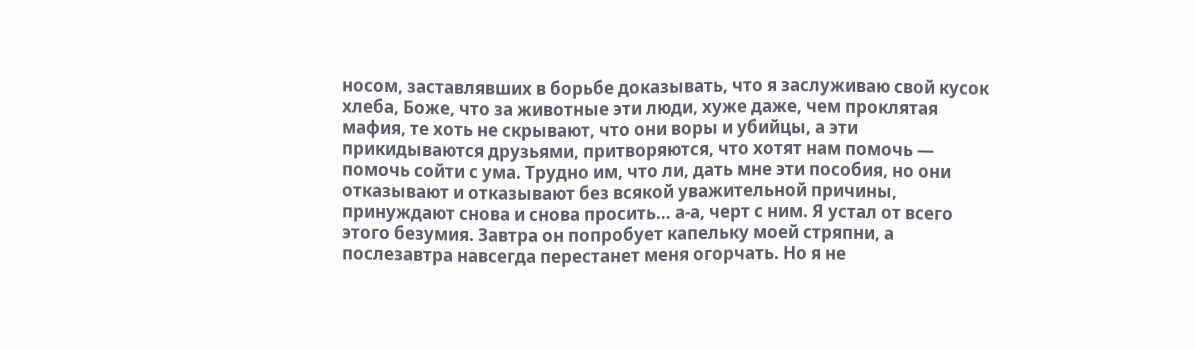носом, заставлявших в борьбе доказывать, что я заслуживаю свой кусок хлеба, Боже, что за животные эти люди, хуже даже, чем проклятая мафия, те хоть не скрывают, что они воры и убийцы, а эти прикидываются друзьями, притворяются, что хотят нам помочь — помочь сойти с ума. Трудно им, что ли, дать мне эти пособия, но они отказывают и отказывают без всякой уважительной причины, принуждают снова и снова просить… а-а, черт с ним. Я устал от всего этого безумия. Завтра он попробует капельку моей стряпни, а послезавтра навсегда перестанет меня огорчать. Но я не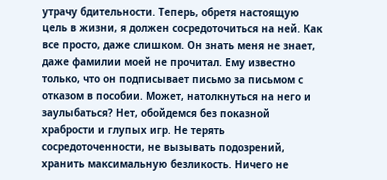утрачу бдительности. Теперь, обретя настоящую цель в жизни, я должен сосредоточиться на ней. Как все просто, даже слишком. Он знать меня не знает, даже фамилии моей не прочитал. Ему известно только, что он подписывает письмо за письмом с отказом в пособии. Может, натолкнуться на него и заулыбаться? Нет, обойдемся без показной храбрости и глупых игр. Не терять сосредоточенности, не вызывать подозрений, хранить максимальную безликость. Ничего не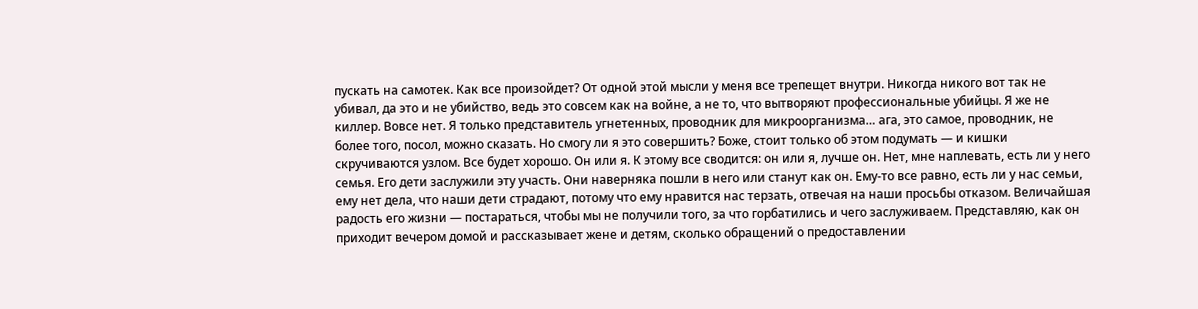пускать на самотек. Как все произойдет? От одной этой мысли у меня все трепещет внутри. Никогда никого вот так не убивал, да это и не убийство, ведь это совсем как на войне, а не то, что вытворяют профессиональные убийцы. Я же не киллер. Вовсе нет. Я только представитель угнетенных, проводник для микроорганизма… ага, это самое, проводник, не более того, посол, можно сказать. Но смогу ли я это совершить? Боже, стоит только об этом подумать — и кишки скручиваются узлом. Все будет хорошо. Он или я. К этому все сводится: он или я, лучше он. Нет, мне наплевать, есть ли у него семья. Его дети заслужили эту участь. Они наверняка пошли в него или станут как он. Ему-то все равно, есть ли у нас семьи, ему нет дела, что наши дети страдают, потому что ему нравится нас терзать, отвечая на наши просьбы отказом. Величайшая радость его жизни — постараться, чтобы мы не получили того, за что горбатились и чего заслуживаем. Представляю, как он приходит вечером домой и рассказывает жене и детям, сколько обращений о предоставлении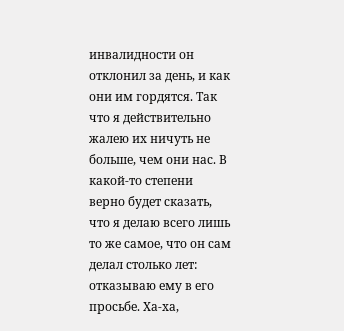инвалидности он отклонил за день, и как они им гордятся. Так что я действительно жалею их ничуть не больше, чем они нас. В какой-то степени верно будет сказать, что я делаю всего лишь то же самое, что он сам делал столько лет: отказываю ему в его просьбе. Ха-ха,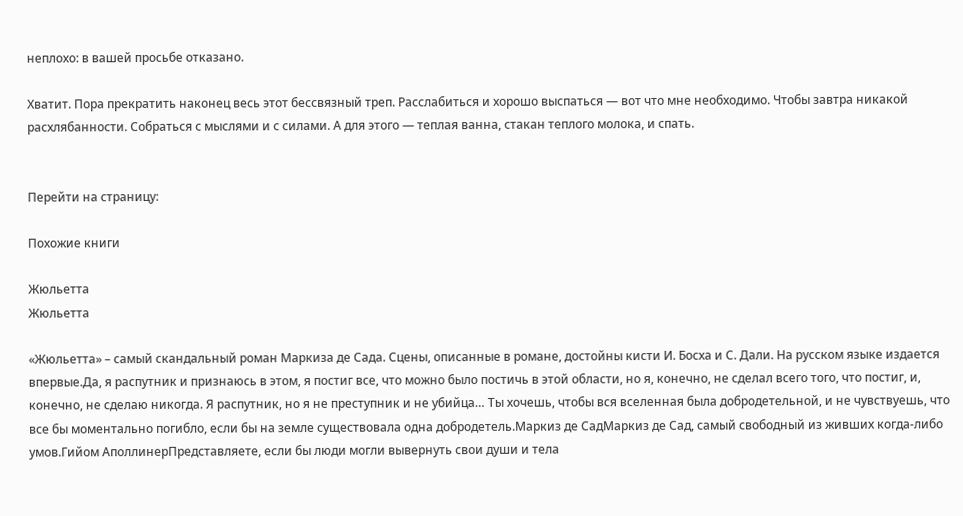неплохо: в вашей просьбе отказано.

Хватит. Пора прекратить наконец весь этот бессвязный треп. Расслабиться и хорошо выспаться — вот что мне необходимо. Чтобы завтра никакой расхлябанности. Собраться с мыслями и с силами. А для этого — теплая ванна, стакан теплого молока, и спать.


Перейти на страницу:

Похожие книги

Жюльетта
Жюльетта

«Жюльетта» – самый скандальный роман Маркиза де Сада. Сцены, описанные в романе, достойны кисти И. Босха и С. Дали. На русском языке издается впервые.Да, я распутник и признаюсь в этом, я постиг все, что можно было постичь в этой области, но я, конечно, не сделал всего того, что постиг, и, конечно, не сделаю никогда. Я распутник, но я не преступник и не убийца… Ты хочешь, чтобы вся вселенная была добродетельной, и не чувствуешь, что все бы моментально погибло, если бы на земле существовала одна добродетель.Маркиз де СадМаркиз де Сад, самый свободный из живших когда-либо умов.Гийом АполлинерПредставляете, если бы люди могли вывернуть свои души и тела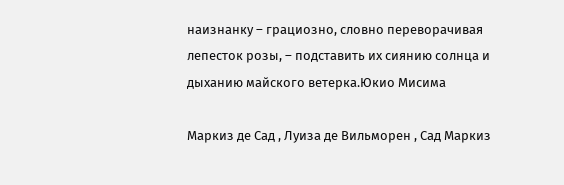наизнанку – грациозно, словно переворачивая лепесток розы, – подставить их сиянию солнца и дыханию майского ветерка.Юкио Мисима

Маркиз де Сад , Луиза де Вильморен , Сад Маркиз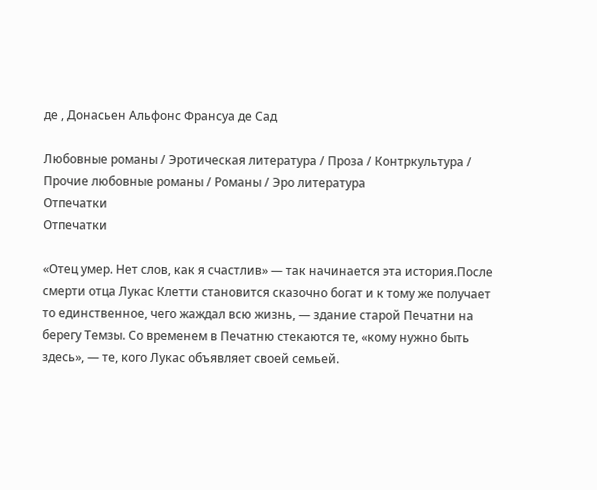де , Донасьен Альфонс Франсуа де Сад

Любовные романы / Эротическая литература / Проза / Контркультура / Прочие любовные романы / Романы / Эро литература
Отпечатки
Отпечатки

«Отец умер. Нет слов, как я счастлив» — так начинается эта история.После смерти отца Лукас Клетти становится сказочно богат и к тому же получает то единственное, чего жаждал всю жизнь, — здание старой Печатни на берегу Темзы. Со временем в Печатню стекаются те, «кому нужно быть здесь», — те, кого Лукас объявляет своей семьей.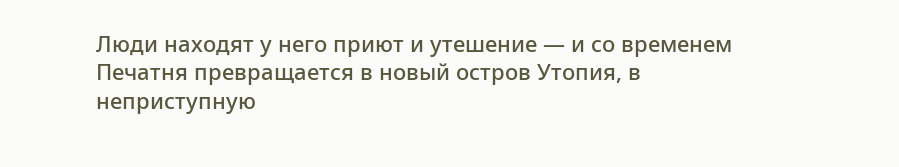Люди находят у него приют и утешение — и со временем Печатня превращается в новый остров Утопия, в неприступную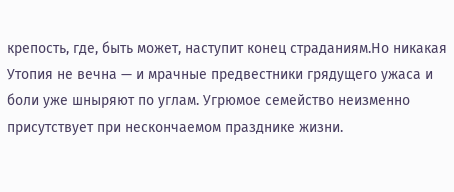крепость, где, быть может, наступит конец страданиям.Но никакая Утопия не вечна — и мрачные предвестники грядущего ужаса и боли уже шныряют по углам. Угрюмое семейство неизменно присутствует при нескончаемом празднике жизни.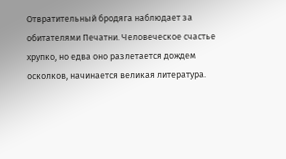Отвратительный бродяга наблюдает за обитателями Печатни. Человеческое счастье хрупко, но едва оно разлетается дождем осколков, начинается великая литература.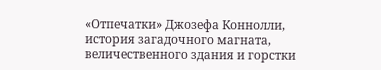«Отпечатки» Джозефа Коннолли, история загадочного магната, величественного здания и горстки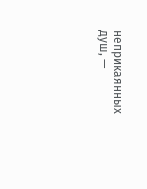неприкаянных душ, —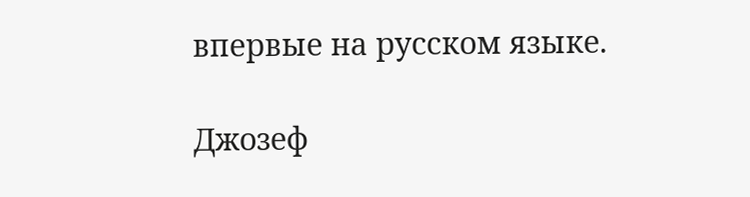впервые на русском языке.

Джозеф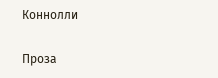Коннолли

Проза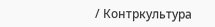/ Контркультура